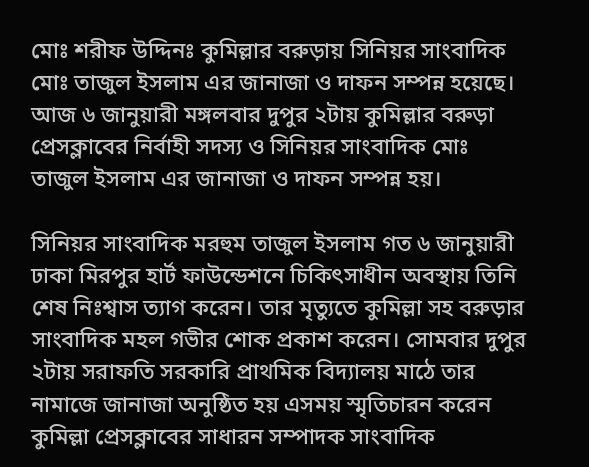মোঃ শরীফ উদ্দিনঃ কুমিল্লার বরুড়ায় সিনিয়র সাংবাদিক মোঃ তাজুল ইসলাম এর জানাজা ও দাফন সম্পন্ন হয়েছে। আজ ৬ জানুয়ারী মঙ্গলবার দুপুর ২টায় কুমিল্লার বরুড়া প্রেসক্লাবের নির্বাহী সদস্য ও সিনিয়র সাংবাদিক মোঃ তাজুল ইসলাম এর জানাজা ও দাফন সম্পন্ন হয়।

সিনিয়র সাংবাদিক মরহুম তাজুল ইসলাম গত ৬ জানুয়ারী ঢাকা মিরপুর হার্ট ফাউন্ডেশনে চিকিৎসাধীন অবস্থায় তিনি শেষ নিঃশ্বাস ত্যাগ করেন। তার মৃত্যুতে কুমিল্লা সহ বরুড়ার সাংবাদিক মহল গভীর শোক প্রকাশ করেন। সোমবার দুপুর ২টায় সরাফতি সরকারি প্রাথমিক বিদ্যালয় মাঠে তার নামাজে জানাজা অনুষ্ঠিত হয় এসময় স্মৃতিচারন করেন কুমিল্লা প্রেসক্লাবের সাধারন সম্পাদক সাংবাদিক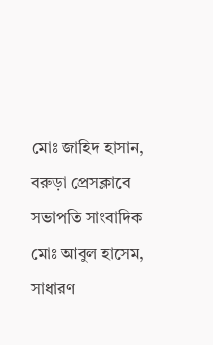মোঃ জাহিদ হাসান, বরুড়া প্রেসক্লাবে সভাপতি সাংবাদিক মোঃ আবুল হাসেম, সাধারণ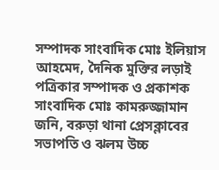সম্পাদক সাংবাদিক মোঃ ইলিয়াস আহমেদ, দৈনিক মুক্তির লড়াই পত্রিকার সম্পাদক ও প্রকাশক সাংবাদিক মোঃ কামরুজ্জামান জনি, বরুড়া থানা প্রেসক্লাবের সভাপতি ও ঝলম উচ্চ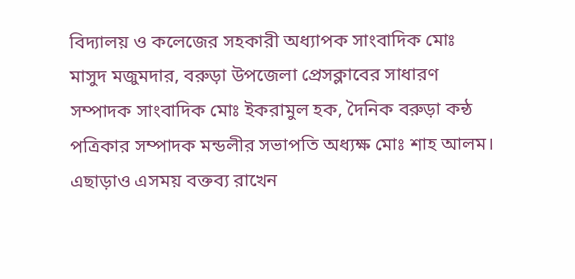বিদ্যালয় ও কলেজের সহকারী অধ্যাপক সাংবাদিক মোঃ মাসুদ মজুমদার, বরুড়া উপজেলা প্রেসক্লাবের সাধারণ সম্পাদক সাংবাদিক মোঃ ইকরামুল হক, দৈনিক বরুড়া কন্ঠ পত্রিকার সম্পাদক মন্ডলীর সভাপতি অধ্যক্ষ মোঃ শাহ আলম। এছাড়াও এসময় বক্তব্য রাখেন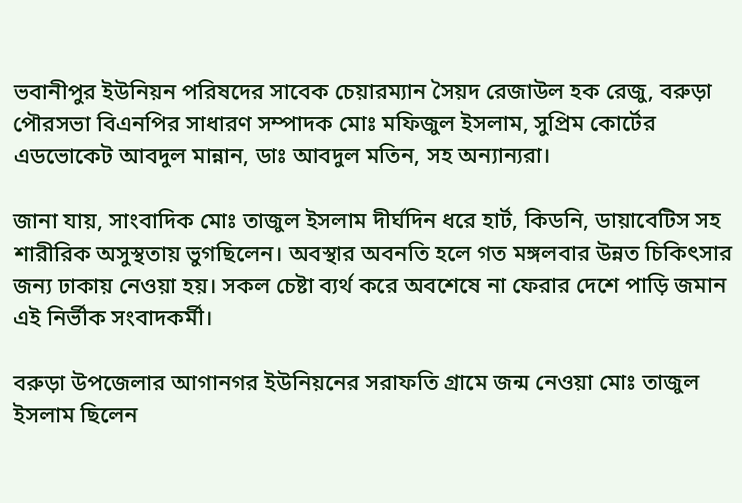ভবানীপুর ইউনিয়ন পরিষদের সাবেক চেয়ারম্যান সৈয়দ রেজাউল হক রেজু, বরুড়া পৌরসভা বিএনপির সাধারণ সম্পাদক মোঃ মফিজুল ইসলাম, সুপ্রিম কোর্টের এডভোকেট আবদুল মান্নান, ডাঃ আবদুল মতিন, সহ অন্যান্যরা।

জানা যায়, সাংবাদিক মোঃ তাজুল ইসলাম দীর্ঘদিন ধরে হার্ট, কিডনি, ডায়াবেটিস সহ শারীরিক অসুস্থতায় ভুগছিলেন। অবস্থার অবনতি হলে গত মঙ্গলবার উন্নত চিকিৎসার জন্য ঢাকায় নেওয়া হয়। সকল চেষ্টা ব্যর্থ করে অবশেষে না ফেরার দেশে পাড়ি জমান এই নির্ভীক সংবাদকর্মী।

বরুড়া উপজেলার আগানগর ইউনিয়নের সরাফতি গ্রামে জন্ম নেওয়া মোঃ তাজুল ইসলাম ছিলেন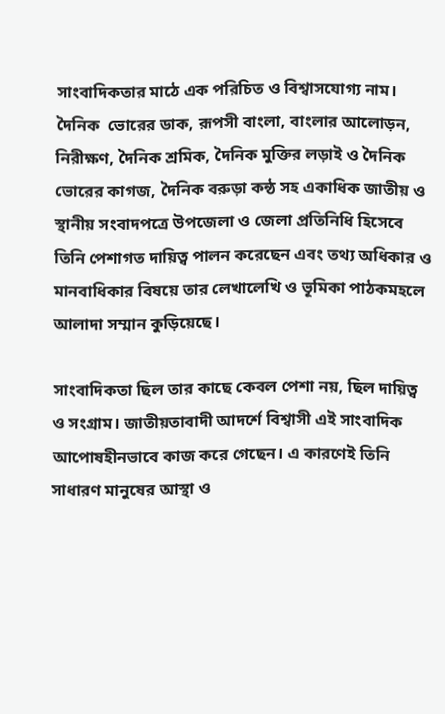সাংবাদিকতার মাঠে এক পরিচিত ও বিশ্বাসযোগ্য নাম। দৈনিক  ভোরের ডাক, রূপসী বাংলা, বাংলার আলোড়ন, নিরীক্ষণ, দৈনিক শ্রমিক, দৈনিক মুক্তির লড়াই ও দৈনিক ভোরের কাগজ, দৈনিক বরুড়া কন্ঠ সহ একাধিক জাতীয় ও স্থানীয় সংবাদপত্রে উপজেলা ও জেলা প্রতিনিধি হিসেবে তিনি পেশাগত দায়িত্ব পালন করেছেন এবং তথ্য অধিকার ও মানবাধিকার বিষয়ে তার লেখালেখি ও ভূমিকা পাঠকমহলে আলাদা সম্মান কুড়িয়েছে।

সাংবাদিকতা ছিল তার কাছে কেবল পেশা নয়, ছিল দায়িত্ব ও সংগ্রাম। জাতীয়তাবাদী আদর্শে বিশ্বাসী এই সাংবাদিক আপোষহীনভাবে কাজ করে গেছেন। এ কারণেই তিনি সাধারণ মানুষের আস্থা ও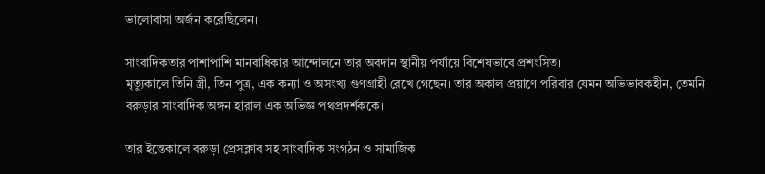ভালোবাসা অর্জন করেছিলেন।

সাংবাদিকতার পাশাপাশি মানবাধিকার আন্দোলনে তার অবদান স্থানীয় পর্যায়ে বিশেষভাবে প্রশংসিত।
মৃত্যুকালে তিনি স্ত্রী, তিন পুত্র, এক কন্যা ও অসংখ্য গুণগ্রাহী রেখে গেছেন। তার অকাল প্রয়াণে পরিবার যেমন অভিভাবকহীন, তেমনি বরুড়ার সাংবাদিক অঙ্গন হারাল এক অভিজ্ঞ পথপ্রদর্শককে।

তার ইন্তেকালে বরুড়া প্রেসক্লাব সহ সাংবাদিক সংগঠন ও সামাজিক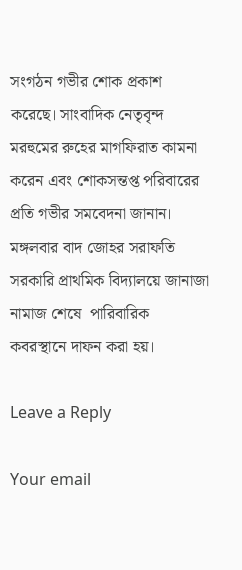সংগঠন গভীর শোক প্রকাশ করেছে। সাংবাদিক নেতৃবৃন্দ মরহুমের রুহের মাগফিরাত কামনা করেন এবং শোকসন্তপ্ত পরিবারের প্রতি গভীর সমবেদনা জানান। মঙ্গলবার বাদ জোহর সরাফতি সরকারি প্রাথমিক বিদ্যালয়ে জানাজা নামাজ শেষে  পারিবারিক কবরস্থানে দাফন করা হয়।

Leave a Reply

Your email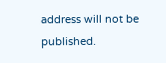address will not be published.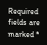Required fields are marked *